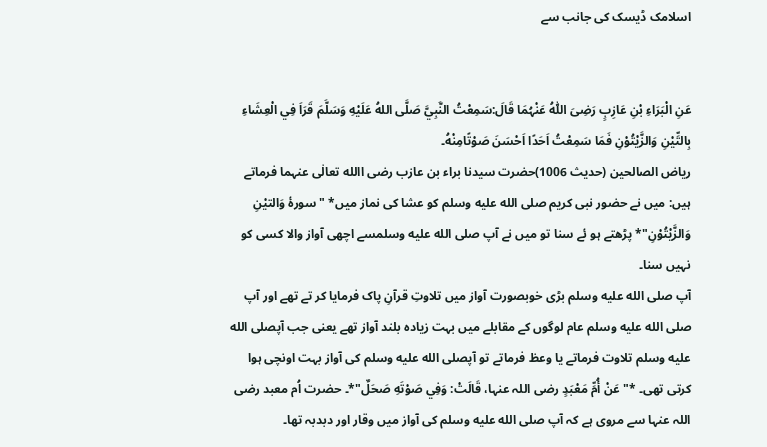اسلامک ڈیسک کی جانب سے


عَنِ الْبَرَاءِ بْنِ عَازِبٍ رَضِیَ اللّٰہُ عَنْہُمَا قَالَ:سَمِعْتُ النَّبِيَّ صَلَّى اللهُ عَلَيْهِ وَسَلَّمَ قَرَاَ فِي الْعِشَاءِ بِالتِّيْنِ وَالزَّيْتُوْنِ فَمَا سَمِعْتُ اَحَدًا اَحْسَنَ صَوْتًامِنْهُ۔
ریاض الصالحین (حدیث 1006)حضرت سیدنا براء بن عازب رضی االله تعالٰی عنہما فرماتے ہیں: میں نے حضور نبی کریم صلى الله عليه وسلم کو عشا کی نماز میں* "سورۂ وَالتیْنِ وَالزَّیْتُوْنِ"* پڑھتے ہو ئے سنا تو میں نے آپ صلى الله عليه وسلمسے اچھی آواز والا کسی کو نہیں سنا۔
آپ صلى الله عليه وسلم بڑی خوبصورت آواز میں تلاوتِ قرآنِ پاک فرمایا کر تے تھے اور آپ صلى الله عليه وسلم عام لوگوں کے مقابلے میں بہت زیادہ بلند آواز تھے یعنی جب آپصلى الله عليه وسلم تلاوت فرماتے یا وعظ فرماتے تو آپصلى الله عليه وسلم کی آواز بہت اونچی ہوا کرتی تھی۔ *"عَنْ أُمِّ مَعْبَدٍ رضی اللہ عنہا، قَالَتْ: وَفِي صَوْتَهِ صَحَلٌ"*۔ حضرت اُم معبد رضی اللہ عنہا سے مروی ہے کہ آپ صلى الله عليه وسلم کی آواز میں وقار اور دبدبہ تھا۔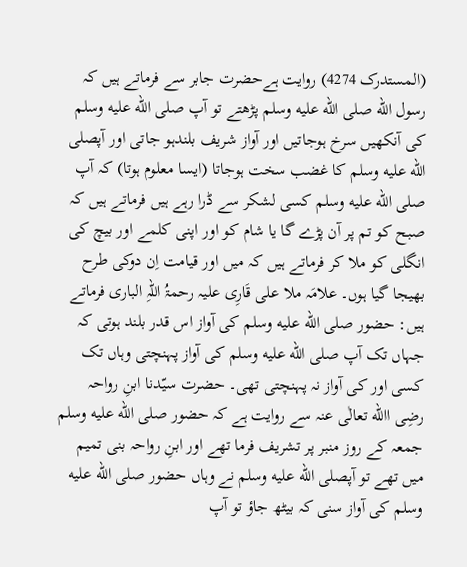(المستدرک 4274) روایت ہےحضرت جابر سے فرماتے ہیں کہ رسول الله صلى الله عليه وسلم پڑھتے تو آپ صلى الله عليه وسلم کی آنکھیں سرخ ہوجاتیں اور آواز شریف بلندہو جاتی اور آپصلى الله عليه وسلم کا غضب سخت ہوجاتا (ایسا معلوم ہوتا) کہ آپ صلى الله عليه وسلم کسی لشکر سے ڈرا رہے ہیں فرماتے ہیں کہ صبح کو تم پر آن پڑے گا یا شام کو اور اپنی کلمے اور بیچ کی انگلی کو ملا کر فرماتے ہیں کہ میں اور قیامت اِن دوکی طرح بھیجا گیا ہوں۔ علامَہ ملا علی قَارِی علیہ رحمۃُ اللہِ الباری فرماتے ہیں: حضور صلى الله عليه وسلم کی آواز اس قدر بلند ہوتی کہ جہاں تک آپ صلى الله عليه وسلم کی آواز پہنچتی وہاں تک کسی اور کی آواز نہ پہنچتی تھی۔ حضرت سیّدنا ابنِ رواحہ رضِی االله تعالٰی عنہ سے روایت ہے کہ حضور صلى الله عليه وسلم جمعہ کے روز منبر پر تشریف فرما تھے اور ابنِ رواحہ بنی تمیم میں تھے تو آپصلى الله عليه وسلم نے وہاں حضور صلى الله عليه وسلم کی آواز سنی کہ بیٹھ جاؤ تو آپ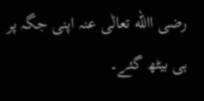رضی االله تعالٰی عنہ اپنی جگہ پر ہی بیٹھ گئے۔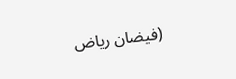(فیضان ریاض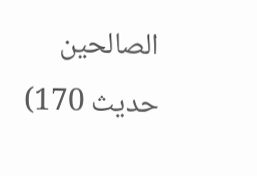الصالحین حدیث 170)